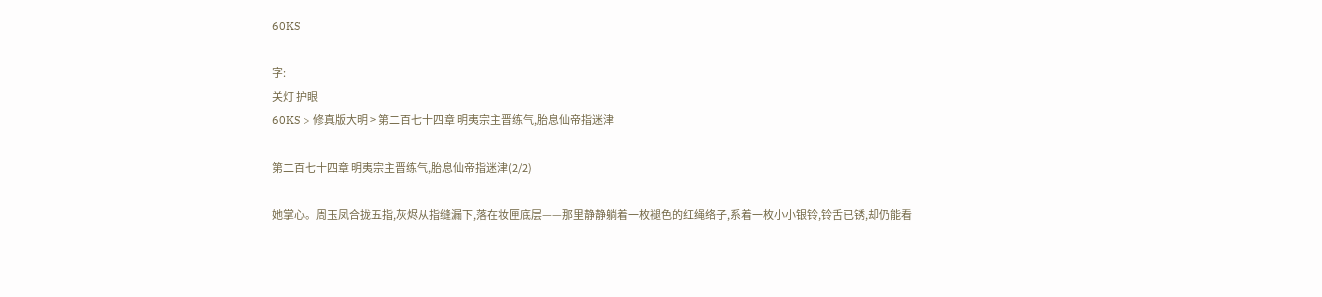60KS

字:
关灯 护眼
60KS > 修真版大明 > 第二百七十四章 明夷宗主晋练气,胎息仙帝指迷津

第二百七十四章 明夷宗主晋练气,胎息仙帝指迷津(2/2)

她掌心。周玉凤合拢五指,灰烬从指缝漏下,落在妆匣底层——那里静静躺着一枚褪色的红绳络子,系着一枚小小银铃,铃舌已锈,却仍能看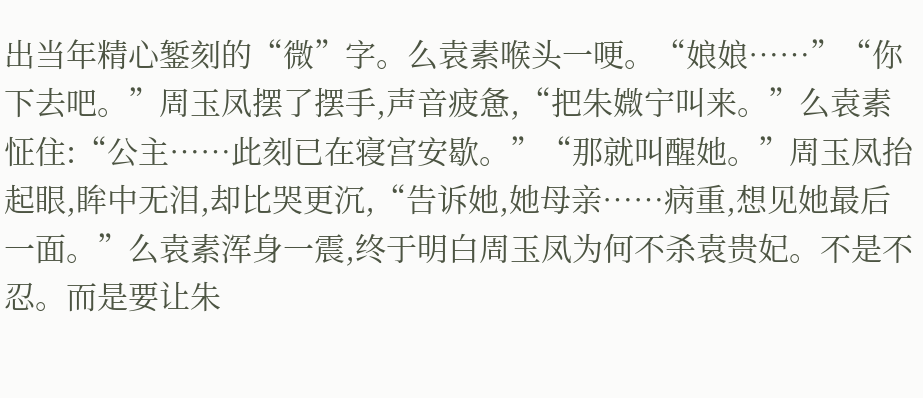出当年精心錾刻的“微”字。么袁素喉头一哽。“娘娘……”“你下去吧。”周玉凤摆了摆手,声音疲惫,“把朱媺宁叫来。”么袁素怔住:“公主……此刻已在寝宫安歇。”“那就叫醒她。”周玉凤抬起眼,眸中无泪,却比哭更沉,“告诉她,她母亲……病重,想见她最后一面。”么袁素浑身一震,终于明白周玉凤为何不杀袁贵妃。不是不忍。而是要让朱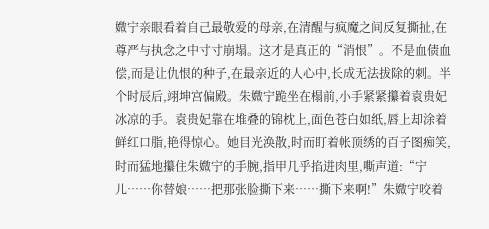媺宁亲眼看着自己最敬爱的母亲,在清醒与疯魔之间反复撕扯,在尊严与执念之中寸寸崩塌。这才是真正的“消恨”。不是血债血偿,而是让仇恨的种子,在最亲近的人心中,长成无法拔除的刺。半个时辰后,翊坤宫偏殿。朱媺宁跪坐在榻前,小手紧紧攥着袁贵妃冰凉的手。袁贵妃靠在堆叠的锦枕上,面色苍白如纸,唇上却涂着鲜红口脂,艳得惊心。她目光涣散,时而盯着帐顶绣的百子图痴笑,时而猛地攥住朱媺宁的手腕,指甲几乎掐进肉里,嘶声道:“宁儿……你替娘……把那张脸撕下来……撕下来啊!”朱媺宁咬着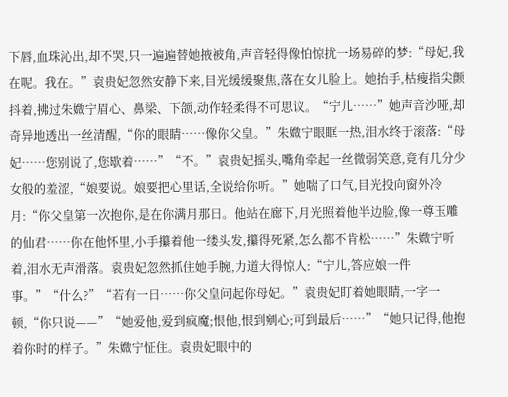下唇,血珠沁出,却不哭,只一遍遍替她掖被角,声音轻得像怕惊扰一场易碎的梦:“母妃,我在呢。我在。”袁贵妃忽然安静下来,目光缓缓聚焦,落在女儿脸上。她抬手,枯瘦指尖颤抖着,拂过朱媺宁眉心、鼻梁、下颌,动作轻柔得不可思议。“宁儿……”她声音沙哑,却奇异地透出一丝清醒,“你的眼睛……像你父皇。”朱媺宁眼眶一热,泪水终于滚落:“母妃……您别说了,您歇着……”“不。”袁贵妃摇头,嘴角牵起一丝微弱笑意,竟有几分少女般的羞涩,“娘要说。娘要把心里话,全说给你听。”她喘了口气,目光投向窗外冷月:“你父皇第一次抱你,是在你满月那日。他站在廊下,月光照着他半边脸,像一尊玉雕的仙君……你在他怀里,小手攥着他一缕头发,攥得死紧,怎么都不肯松……”朱媺宁听着,泪水无声滑落。袁贵妃忽然抓住她手腕,力道大得惊人:“宁儿,答应娘一件事。”“什么?”“若有一日……你父皇问起你母妃。”袁贵妃盯着她眼睛,一字一顿,“你只说——”“她爱他,爱到疯魔;恨他,恨到剜心;可到最后……”“她只记得,他抱着你时的样子。”朱媺宁怔住。袁贵妃眼中的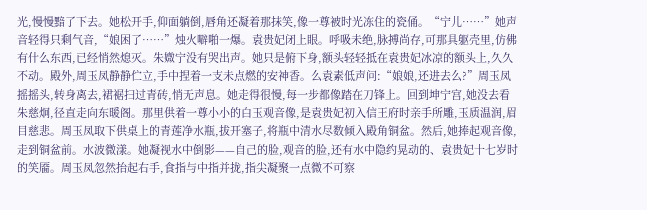光,慢慢黯了下去。她松开手,仰面躺倒,唇角还凝着那抹笑,像一尊被时光冻住的瓷俑。“宁儿……”她声音轻得只剩气音,“娘困了……”烛火噼啪一爆。袁贵妃闭上眼。呼吸未绝,脉搏尚存,可那具躯壳里,仿佛有什么东西,已经悄然熄灭。朱媺宁没有哭出声。她只是俯下身,额头轻轻抵在袁贵妃冰凉的额头上,久久不动。殿外,周玉凤静静伫立,手中捏着一支未点燃的安神香。么袁素低声问:“娘娘,还进去么?”周玉凤摇摇头,转身离去,裙裾扫过青砖,悄无声息。她走得很慢,每一步都像踏在刀锋上。回到坤宁宫,她没去看朱慈炯,径直走向东暖阁。那里供着一尊小小的白玉观音像,是袁贵妃初入信王府时亲手所雕,玉质温润,眉目慈悲。周玉凤取下供桌上的青莲净水瓶,拔开塞子,将瓶中清水尽数倾入殿角铜盆。然后,她捧起观音像,走到铜盆前。水波微漾。她凝视水中倒影——自己的脸,观音的脸,还有水中隐约晃动的、袁贵妃十七岁时的笑靥。周玉凤忽然抬起右手,食指与中指并拢,指尖凝聚一点微不可察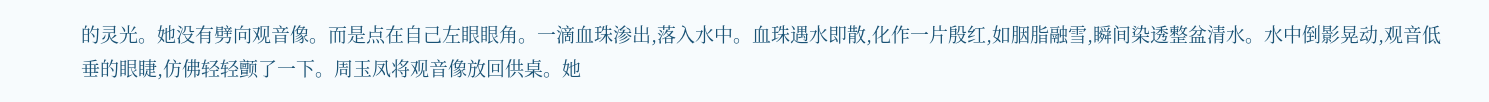的灵光。她没有劈向观音像。而是点在自己左眼眼角。一滴血珠渗出,落入水中。血珠遇水即散,化作一片殷红,如胭脂融雪,瞬间染透整盆清水。水中倒影晃动,观音低垂的眼睫,仿佛轻轻颤了一下。周玉凤将观音像放回供桌。她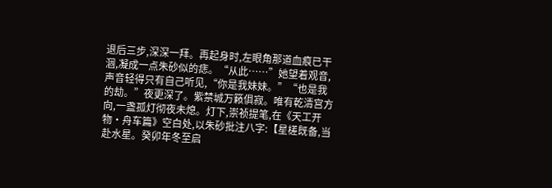退后三步,深深一拜。再起身时,左眼角那道血痕已干涸,凝成一点朱砂似的痣。“从此……”她望着观音,声音轻得只有自己听见,“你是我妹妹。”“也是我的劫。”夜更深了。紫禁城万籁俱寂。唯有乾清宫方向,一盏孤灯彻夜未熄。灯下,崇祯提笔,在《天工开物·舟车篇》空白处,以朱砂批注八字:【星槎既备,当赴水星。癸卯年冬至启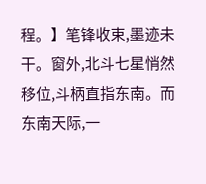程。】笔锋收束,墨迹未干。窗外,北斗七星悄然移位,斗柄直指东南。而东南天际,一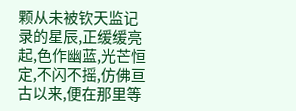颗从未被钦天监记录的星辰,正缓缓亮起,色作幽蓝,光芒恒定,不闪不摇,仿佛亘古以来,便在那里等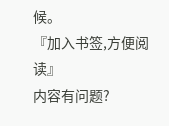候。
『加入书签,方便阅读』
内容有问题?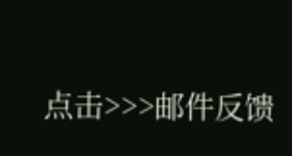点击>>>邮件反馈